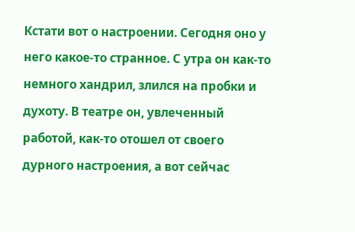Кстати вот о настроении. Сегодня оно у него какое-то странное. С утра он как-то немного хандрил, злился на пробки и духоту. В театре он, увлеченный работой, как-то отошел от своего дурного настроения, а вот сейчас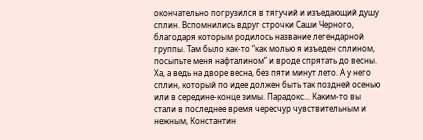окончательно погрузился в тягучий и изъедающий душу сплин. Вспомнились вдруг строчки Саши Черного, благодаря которым родилось название легендарной группы. Там было как-то “как молью я изъеден сплином, посыпьте меня нафталином” и вроде спрятать до весны. Ха, а ведь на дворе весна, без пяти минут лето. А у него сплин, который по идее должен быть так поздней осенью или в середине-конце зимы. Парадокс... Каким-то вы стали в последнее время чересчур чувствительным и нежным, Константин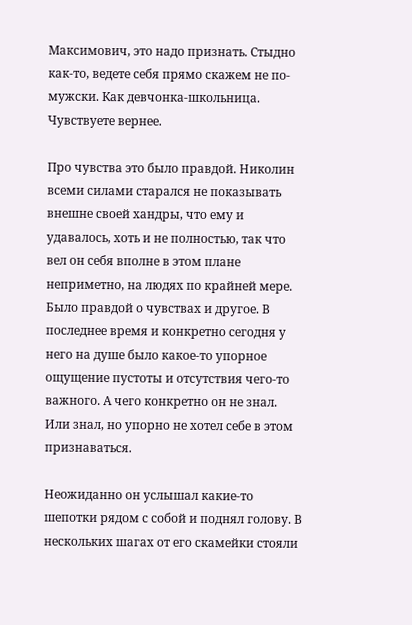Максимович, это надо признать. Стыдно как-то, ведете себя прямо скажем не по-мужски. Как девчонка-школьница. Чувствуете вернее.

Про чувства это было правдой. Николин всеми силами старался не показывать внешне своей хандры, что ему и удавалось, хоть и не полностью, так что вел он себя вполне в этом плане неприметно, на людях по крайней мере. Было правдой о чувствах и другое. В последнее время и конкретно сегодня у него на душе было какое-то упорное ощущение пустоты и отсутствия чего-то важного. А чего конкретно он не знал. Или знал, но упорно не хотел себе в этом признаваться.

Неожиданно он услышал какие-то шепотки рядом с собой и поднял голову. В нескольких шагах от его скамейки стояли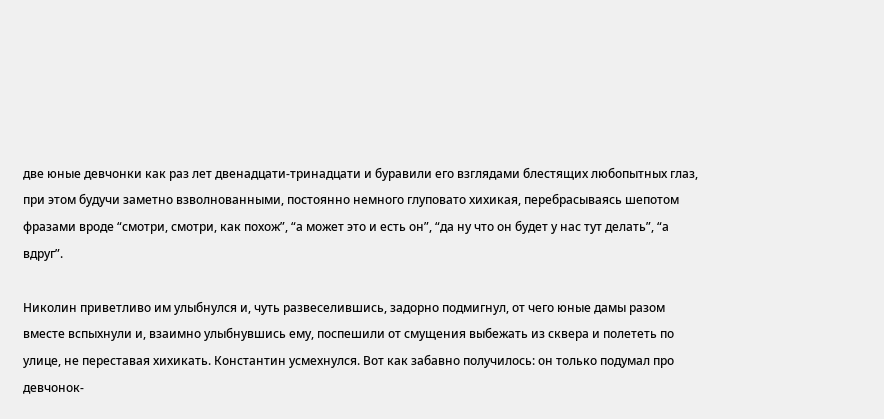две юные девчонки как раз лет двенадцати-тринадцати и буравили его взглядами блестящих любопытных глаз, при этом будучи заметно взволнованными, постоянно немного глуповато хихикая, перебрасываясь шепотом фразами вроде “смотри, смотри, как похож”, “а может это и есть он”, “да ну что он будет у нас тут делать”, “а вдруг”.

Николин приветливо им улыбнулся и, чуть развеселившись, задорно подмигнул, от чего юные дамы разом вместе вспыхнули и, взаимно улыбнувшись ему, поспешили от смущения выбежать из сквера и полететь по улице, не переставая хихикать. Константин усмехнулся. Вот как забавно получилось: он только подумал про девчонок-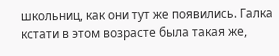школьниц, как они тут же появились. Галка кстати в этом возрасте была такая же,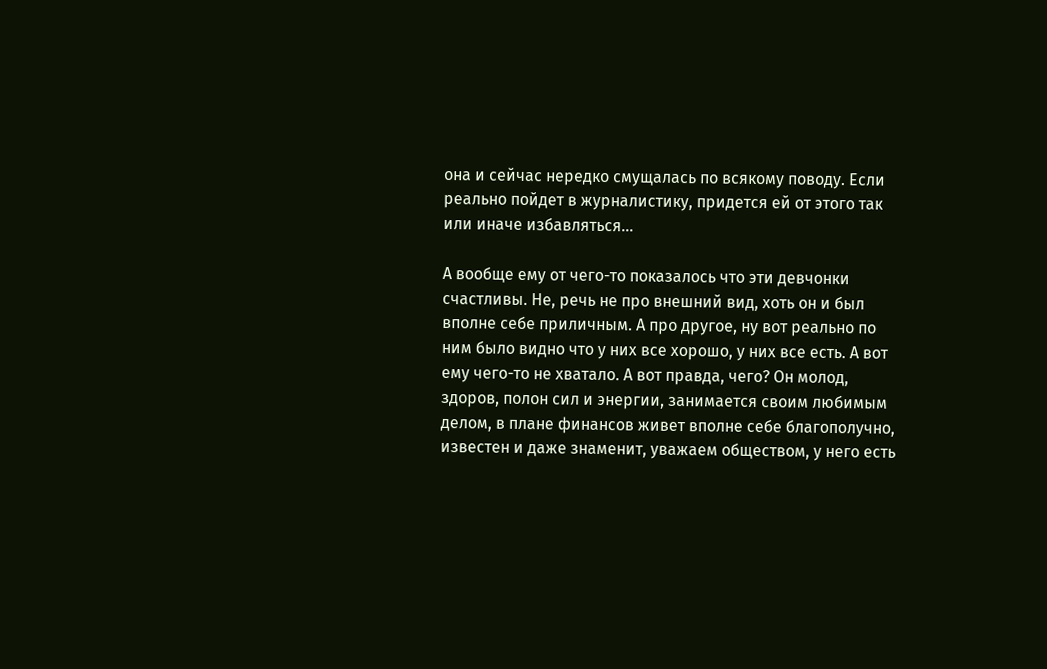она и сейчас нередко смущалась по всякому поводу. Если реально пойдет в журналистику, придется ей от этого так или иначе избавляться...

А вообще ему от чего-то показалось что эти девчонки счастливы. Не, речь не про внешний вид, хоть он и был вполне себе приличным. А про другое, ну вот реально по ним было видно что у них все хорошо, у них все есть. А вот ему чего-то не хватало. А вот правда, чего? Он молод, здоров, полон сил и энергии, занимается своим любимым делом, в плане финансов живет вполне себе благополучно, известен и даже знаменит, уважаем обществом, у него есть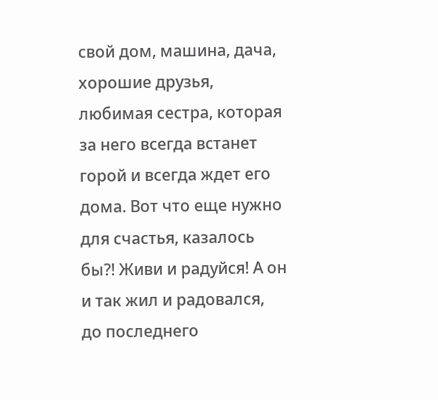свой дом, машина, дача, хорошие друзья, любимая сестра, которая за него всегда встанет горой и всегда ждет его дома. Вот что еще нужно для счастья, казалось бы?! Живи и радуйся! А он и так жил и радовался, до последнего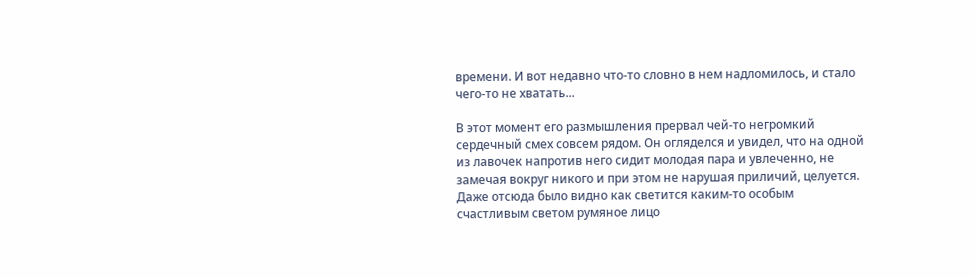времени. И вот недавно что-то словно в нем надломилось, и стало чего-то не хватать...

В этот момент его размышления прервал чей-то негромкий сердечный смех совсем рядом. Он огляделся и увидел, что на одной из лавочек напротив него сидит молодая пара и увлеченно, не замечая вокруг никого и при этом не нарушая приличий, целуется. Даже отсюда было видно как светится каким-то особым счастливым светом румяное лицо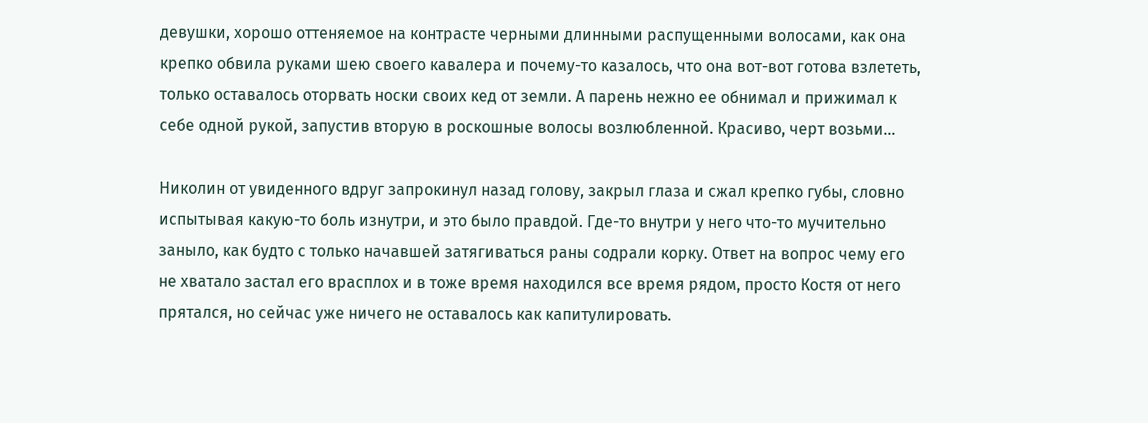девушки, хорошо оттеняемое на контрасте черными длинными распущенными волосами, как она крепко обвила руками шею своего кавалера и почему-то казалось, что она вот-вот готова взлететь, только оставалось оторвать носки своих кед от земли. А парень нежно ее обнимал и прижимал к себе одной рукой, запустив вторую в роскошные волосы возлюбленной. Красиво, черт возьми...

Николин от увиденного вдруг запрокинул назад голову, закрыл глаза и сжал крепко губы, словно испытывая какую-то боль изнутри, и это было правдой. Где-то внутри у него что-то мучительно заныло, как будто с только начавшей затягиваться раны содрали корку. Ответ на вопрос чему его не хватало застал его врасплох и в тоже время находился все время рядом, просто Костя от него прятался, но сейчас уже ничего не оставалось как капитулировать.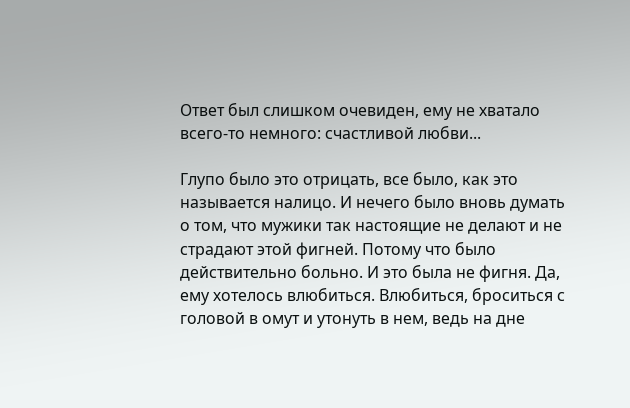Ответ был слишком очевиден, ему не хватало всего-то немного: счастливой любви...

Глупо было это отрицать, все было, как это называется налицо. И нечего было вновь думать о том, что мужики так настоящие не делают и не страдают этой фигней. Потому что было действительно больно. И это была не фигня. Да, ему хотелось влюбиться. Влюбиться, броситься с головой в омут и утонуть в нем, ведь на дне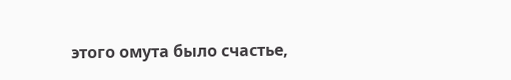этого омута было счастье,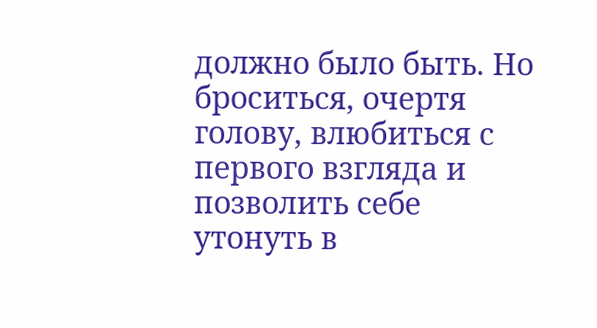должно было быть. Но броситься, очертя голову, влюбиться с первого взгляда и позволить себе утонуть в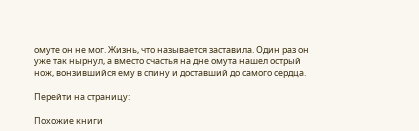омуте он не мог. Жизнь, что называется заставила. Один раз он уже так нырнул, а вместо счастья на дне омута нашел острый нож, вонзившийся ему в спину и доставший до самого сердца.

Перейти на страницу:

Похожие книги